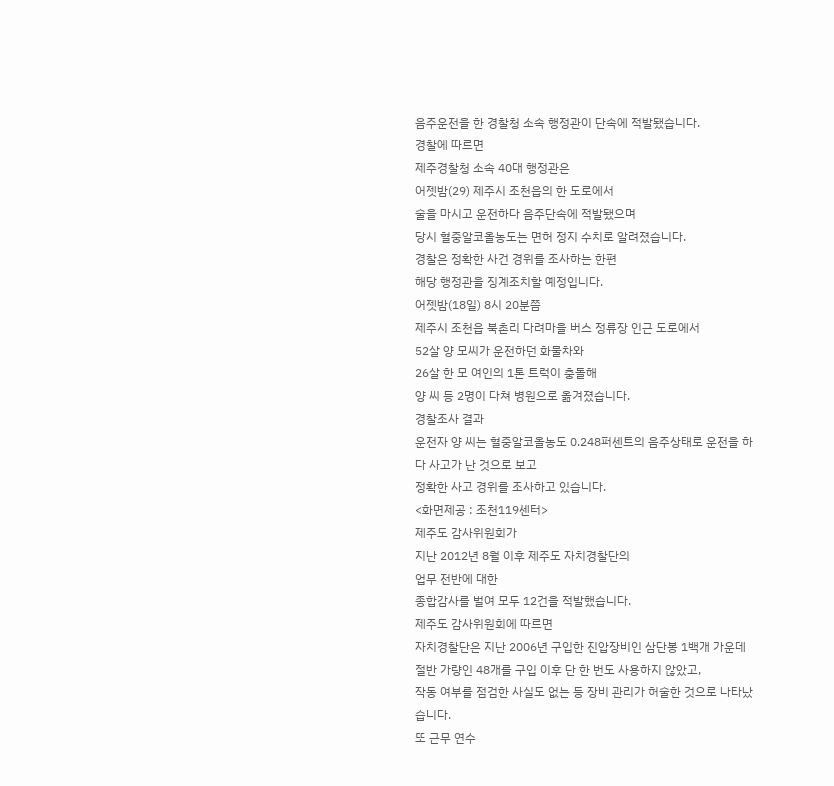음주운전을 한 경찰청 소속 행정관이 단속에 적발됐습니다.
경찰에 따르면
제주경찰청 소속 40대 행정관은
어젯밤(29) 제주시 조천읍의 한 도로에서
술을 마시고 운전하다 음주단속에 적발됐으며
당시 혈중알코올농도는 면허 정지 수치로 알려졌습니다.
경찰은 정확한 사건 경위를 조사하는 한편
해당 행정관을 징계조치할 예정입니다.
어젯밤(18일) 8시 20분쯤
제주시 조천읍 북촌리 다려마을 버스 정류장 인근 도로에서
52살 양 모씨가 운전하던 화물차와
26살 한 모 여인의 1톤 트럭이 충돌해
양 씨 등 2명이 다쳐 병원으로 옮겨졌습니다.
경찰조사 결과
운전자 양 씨는 혈중알코올농도 0.248퍼센트의 음주상태로 운전을 하다 사고가 난 것으로 보고
정확한 사고 경위를 조사하고 있습니다.
<화면제공 : 조천119센터>
제주도 감사위원회가
지난 2012년 8월 이후 제주도 자치경찰단의
업무 전반에 대한
종합감사를 벌여 모두 12건을 적발했습니다.
제주도 감사위원회에 따르면
자치경찰단은 지난 2006년 구입한 진압장비인 삼단봉 1백개 가운데
절반 가량인 48개를 구입 이후 단 한 번도 사용하지 않았고,
작동 여부를 점검한 사실도 없는 등 장비 관리가 허술한 것으로 나타났습니다.
또 근무 연수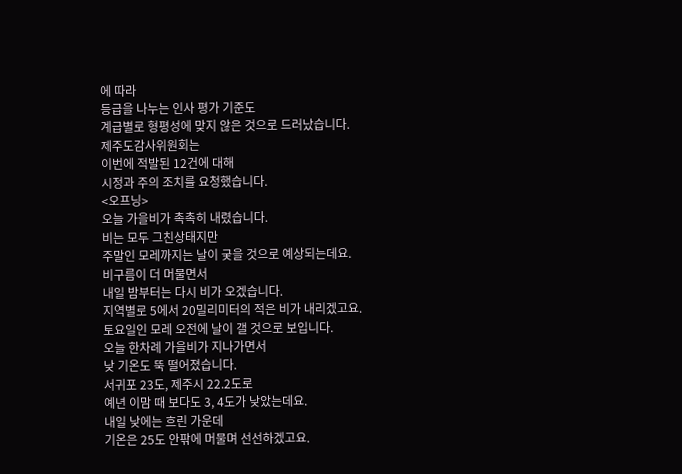에 따라
등급을 나누는 인사 평가 기준도
계급별로 형평성에 맞지 않은 것으로 드러났습니다.
제주도감사위원회는
이번에 적발된 12건에 대해
시정과 주의 조치를 요청했습니다.
<오프닝>
오늘 가을비가 촉촉히 내렸습니다.
비는 모두 그친상태지만
주말인 모레까지는 날이 궂을 것으로 예상되는데요.
비구름이 더 머물면서
내일 밤부터는 다시 비가 오겠습니다.
지역별로 5에서 20밀리미터의 적은 비가 내리겠고요.
토요일인 모레 오전에 날이 갤 것으로 보입니다.
오늘 한차례 가을비가 지나가면서
낮 기온도 뚝 떨어졌습니다.
서귀포 23도, 제주시 22.2도로
예년 이맘 때 보다도 3, 4도가 낮았는데요.
내일 낮에는 흐린 가운데
기온은 25도 안팎에 머물며 선선하겠고요.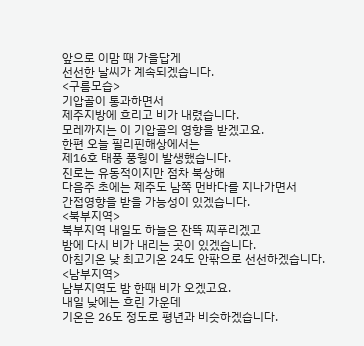앞으로 이맘 때 가을답게
선선한 날씨가 계속되겠습니다.
<구름모습>
기압골이 통과하면서
제주지방에 흐리고 비가 내렸습니다.
모레까지는 이 기압골의 영향을 받겠고요.
한편 오늘 필리핀해상에서는
제16호 태풍 풍웡이 발생했습니다.
진로는 유동적이지만 점차 북상해
다음주 초에는 제주도 남쪽 먼바다를 지나가면서
간접영향을 받을 가능성이 있겠습니다.
<북부지역>
북부지역 내일도 하늘은 잔뜩 찌푸리겠고
밤에 다시 비가 내리는 곳이 있겠습니다.
아침기온 낮 최고기온 24도 안팎으로 선선하겠습니다.
<남부지역>
남부지역도 밤 한때 비가 오겠고요.
내일 낮에는 흐린 가운데
기온은 26도 정도로 평년과 비슷하겠습니다.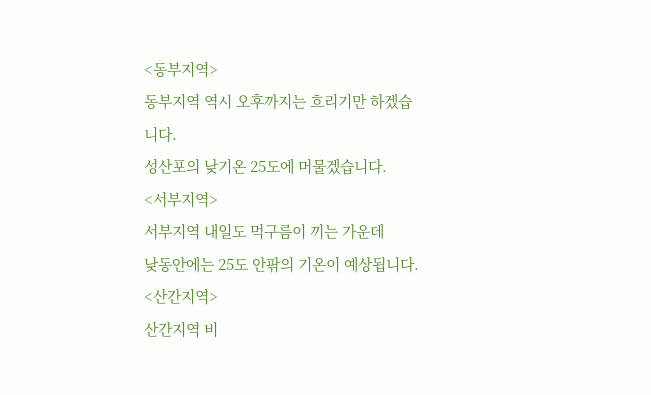<동부지역>
동부지역 역시 오후까지는 흐리기만 하겠습니다.
성산포의 낮기온 25도에 머물겠습니다.
<서부지역>
서부지역 내일도 먹구름이 끼는 가운데
낮동안에는 25도 안팎의 기온이 예상됩니다.
<산간지역>
산간지역 비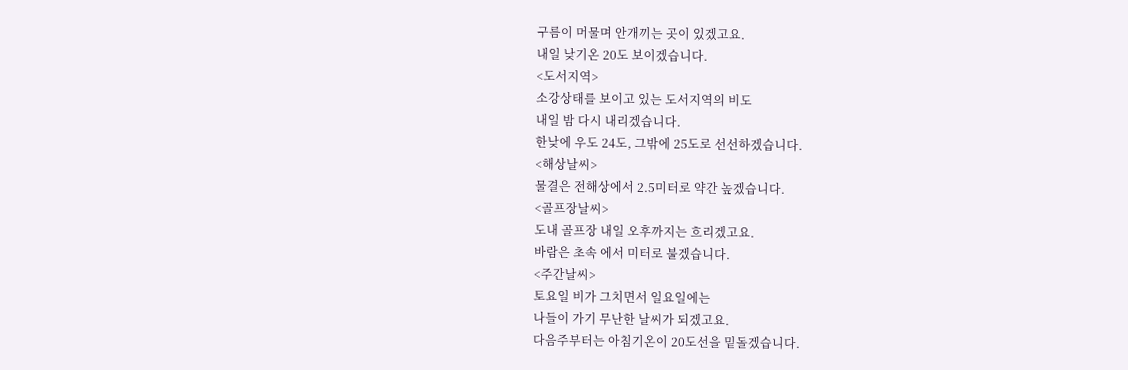구름이 머물며 안개끼는 곳이 있겠고요.
내일 낮기온 20도 보이겠습니다.
<도서지역>
소강상태를 보이고 있는 도서지역의 비도
내일 밤 다시 내리겠습니다.
한낮에 우도 24도, 그밖에 25도로 선선하겠습니다.
<해상날씨>
물결은 전해상에서 2.5미터로 약간 높겠습니다.
<골프장날씨>
도내 골프장 내일 오후까지는 흐리겠고요.
바람은 초속 에서 미터로 불겠습니다.
<주간날씨>
토요일 비가 그치면서 일요일에는
나들이 가기 무난한 날씨가 되겠고요.
다음주부터는 아침기온이 20도선을 밑돌겠습니다.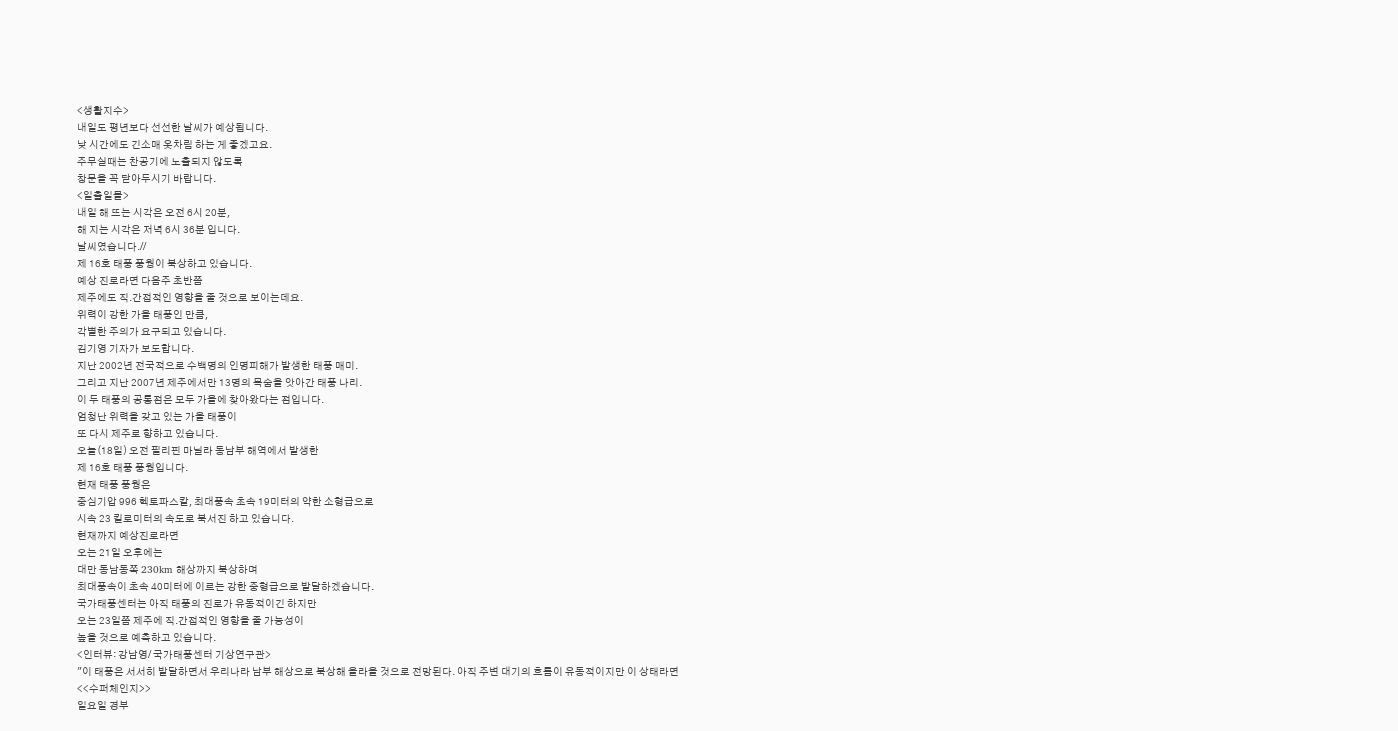<생활지수>
내일도 평년보다 선선한 날씨가 예상됩니다.
낮 시간에도 긴소매 옷차림 하는 게 좋겠고요.
주무실때는 찬공기에 노출되지 않도록
창문을 꼭 닫아두시기 바랍니다.
<일출일몰>
내일 해 뜨는 시각은 오전 6시 20분,
해 지는 시각은 저녁 6시 36분 입니다.
날씨였습니다.//
제 16호 태풍 풍웡이 북상하고 있습니다.
예상 진로라면 다음주 초반쯤
제주에도 직.간접적인 영향을 줄 것으로 보이는데요.
위력이 강한 가을 태풍인 만큼,
각별한 주의가 요구되고 있습니다.
김기영 기자가 보도합니다.
지난 2002년 전국적으로 수백명의 인명피해가 발생한 태풍 매미.
그리고 지난 2007년 제주에서만 13명의 목숨을 앗아간 태풍 나리.
이 두 태풍의 공통점은 모두 가을에 찾아왔다는 점입니다.
엄청난 위력을 갖고 있는 가을 태풍이
또 다시 제주로 향하고 있습니다.
오늘(18일) 오전 필리핀 마닐라 동남부 해역에서 발생한
제 16호 태풍 풍웡입니다.
현재 태풍 풍웡은
중심기압 996 헥토파스칼, 최대풍속 초속 19미터의 약한 소형급으로
시속 23 킬로미터의 속도로 북서진 하고 있습니다.
현재까지 예상진로라면
오는 21일 오후에는
대만 동남동쪽 230km 해상까지 북상하며
최대풍속이 초속 40미터에 이르는 강한 중형급으로 발달하겠습니다.
국가태풍센터는 아직 태풍의 진로가 유동적이긴 하지만
오는 23일쯤 제주에 직.간접적인 영향을 줄 가능성이
높을 것으로 예측하고 있습니다.
<인터뷰: 강남영/ 국가태풍센터 기상연구관>
"이 태풍은 서서히 발달하면서 우리나라 남부 해상으로 북상해 올라올 것으로 전망된다. 아직 주변 대기의 흐름이 유동적이지만 이 상태라면
<<수퍼체인지>>
일요일 경부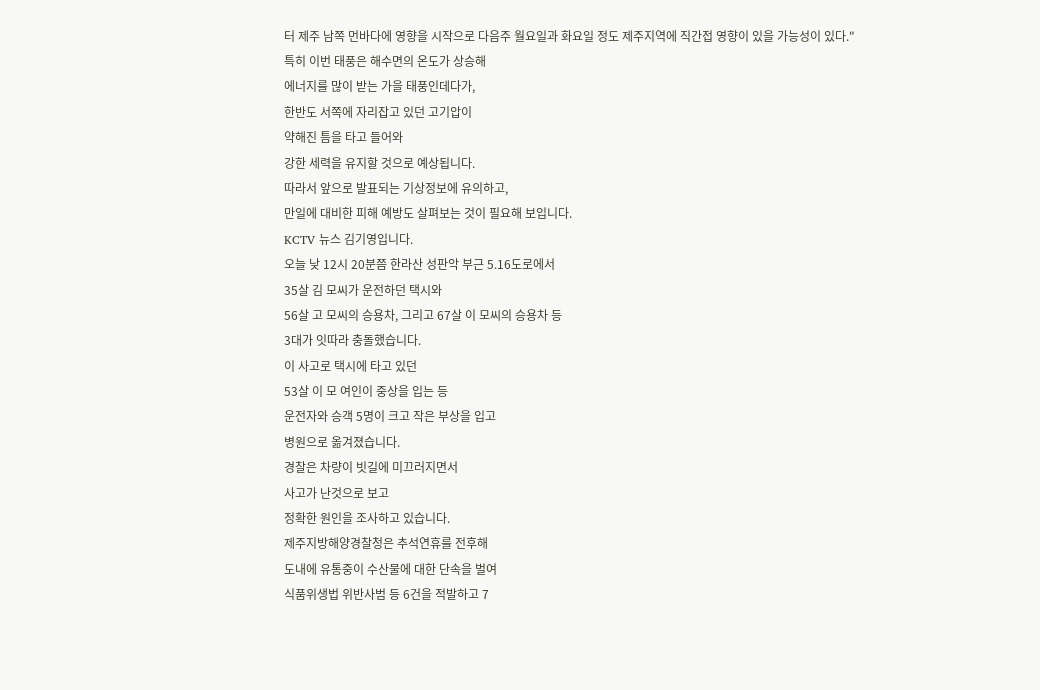터 제주 남쪽 먼바다에 영향을 시작으로 다음주 월요일과 화요일 정도 제주지역에 직간접 영향이 있을 가능성이 있다."
특히 이번 태풍은 해수면의 온도가 상승해
에너지를 많이 받는 가을 태풍인데다가,
한반도 서쪽에 자리잡고 있던 고기압이
약해진 틈을 타고 들어와
강한 세력을 유지할 것으로 예상됩니다.
따라서 앞으로 발표되는 기상정보에 유의하고,
만일에 대비한 피해 예방도 살펴보는 것이 필요해 보입니다.
KCTV 뉴스 김기영입니다.
오늘 낮 12시 20분쯤 한라산 성판악 부근 5.16도로에서
35살 김 모씨가 운전하던 택시와
56살 고 모씨의 승용차, 그리고 67살 이 모씨의 승용차 등
3대가 잇따라 충돌했습니다.
이 사고로 택시에 타고 있던
53살 이 모 여인이 중상을 입는 등
운전자와 승객 5명이 크고 작은 부상을 입고
병원으로 옮겨졌습니다.
경찰은 차량이 빗길에 미끄러지면서
사고가 난것으로 보고
정확한 원인을 조사하고 있습니다.
제주지방해양경찰청은 추석연휴를 전후해
도내에 유통중이 수산물에 대한 단속을 벌여
식품위생법 위반사범 등 6건을 적발하고 7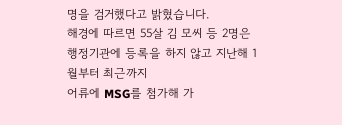명을 검거했다고 밝혔습니다.
해경에 따르면 55살 김 모씨 등 2명은
행정기관에 등록을 하지 않고 지난해 1월부터 최근까지
어류에 MSG를 첨가해 가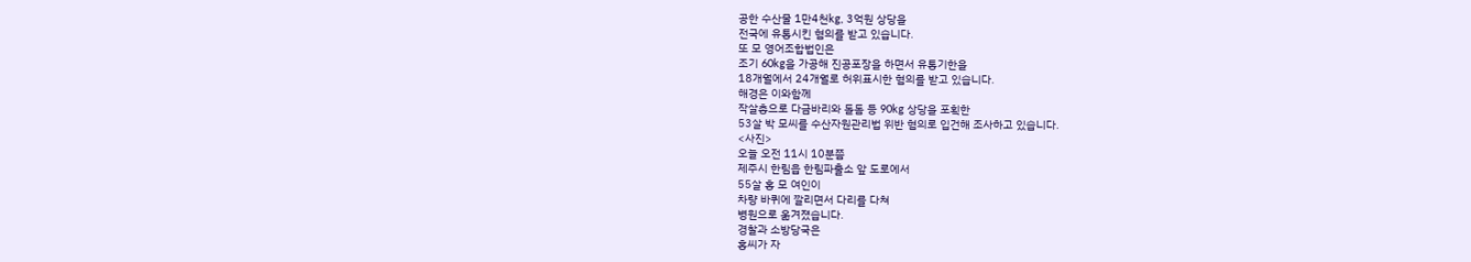공한 수산물 1만4천kg, 3억원 상당을
전국에 유통시킨 혐의를 받고 있습니다.
또 모 영어조합법인은
조기 60kg을 가공해 진공포장을 하면서 유통기한을
18개월에서 24개월로 허위표시한 혐의를 받고 있습니다.
해경은 이와함께
작살총으로 다금바리와 돌돔 등 90kg 상당을 포획한
53살 박 모씨를 수산자원관리법 위반 혐의로 입건해 조사하고 있습니다.
<사진>
오늘 오전 11시 10분쯤
제주시 한림읍 한림파출소 앞 도로에서
55살 홍 모 여인이
차량 바퀴에 깔리면서 다리를 다쳐
병원으로 옮겨졌습니다.
경찰과 소방당국은
홍씨가 자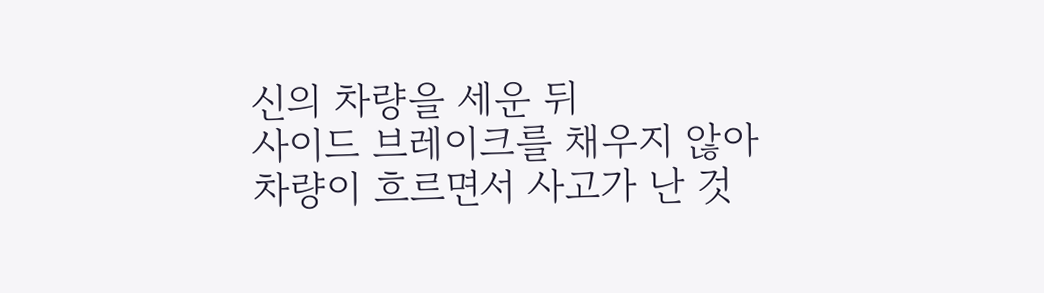신의 차량을 세운 뒤
사이드 브레이크를 채우지 않아
차량이 흐르면서 사고가 난 것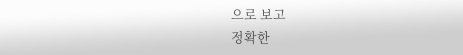으로 보고
정확한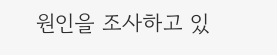원인을 조사하고 있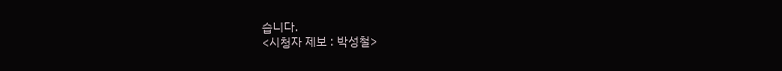습니다.
<시청자 제보 : 박성철>